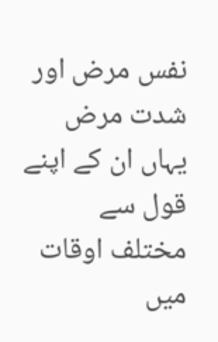نفس مرض اور شدت مرض یہاں ان کے اپنے قول سے مختلف اوقات میں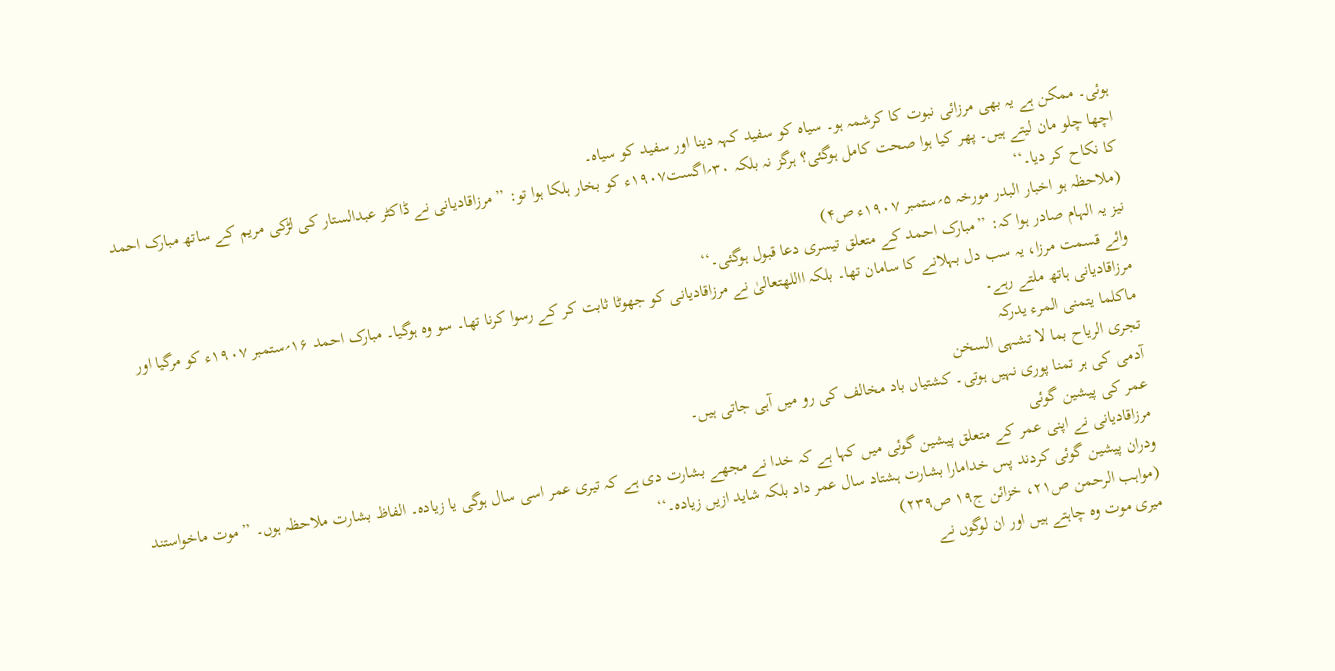ہوئی۔ ممکن ہے یہ بھی مرزائی نبوت کا کرشمہ ہو۔ سیاہ کو سفید کہہ دینا اور سفید کو سیاہ۔
اچھا چلو مان لیتے ہیں۔ پھر کیا ہوا صحت کامل ہوگئی؟ ہرگز نہ بلکہ ۳۰؍اگست۱۹۰۷ء کو بخار ہلکا ہوا تو: ’’مرزاقادیانی نے ڈاکٹر عبدالستار کی لڑکی مریم کے ساتھ مبارک احمد کا نکاح کر دیا۔‘‘
(ملاحظہ ہو اخبار البدر مورخہ ۵؍ستمبر ۱۹۰۷ء ص۴)
نیز یہ الہام صادر ہوا کہ: ’’مبارک احمد کے متعلق تیسری دعا قبول ہوگئی۔‘‘
وائے قسمت مرزا، یہ سب دل بہلانے کا سامان تھا۔ بلکہ االلهتعالیٰ نے مرزاقادیانی کو جھوٹا ثابت کر کے رسوا کرنا تھا۔ سو وہ ہوگیا۔ مبارک احمد ۱۶؍ستمبر ۱۹۰۷ء کو مرگیا اور مرزاقادیانی ہاتھ ملتے رہے۔
ماکلما یتمنی المرء یدرکہ
تجری الریاح بما لا تشہی السخن
آدمی کی ہر تمنا پوری نہیں ہوتی۔ کشتیاں باد مخالف کی رو میں آہی جاتی ہیں۔
عمر کی پیشین گوئی
مرزاقادیانی نے اپنی عمر کے متعلق پیشین گوئی میں کہا ہے کہ خدا نے مجھے بشارت دی ہے کہ تیری عمر اسی سال ہوگی یا زیادہ۔ الفاظ بشارت ملاحظہ ہوں۔ ’’موت ماخواستند ودران پیشین گوئی کردند پس خدامارا بشارت ہشتاد سال عمر داد بلکہ شاید ازیں زیادہ۔‘‘
(مواہب الرحمن ص۲۱، خزائن ج۱۹ ص۲۳۹)
میری موت وہ چاہتے ہیں اور ان لوگوں نے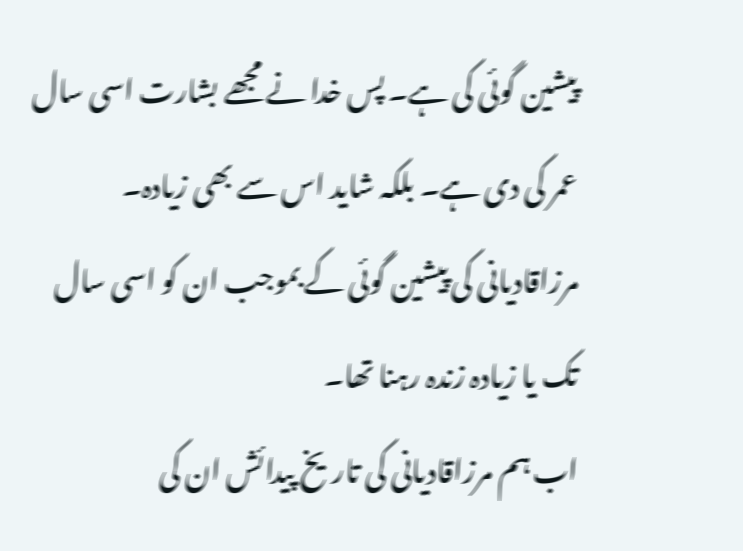پیشین گوئی کی ہے۔ پس خدا نے مجھے بشارت اسی سال عمر کی دی ہے۔ بلکہ شاید اس سے بھی زیادہ۔
مرزاقادیانی کی پیشین گوئی کے بموجب ان کو اسی سال تک یا زیادہ زندہ رہنا تھا۔
اب ہم مرزاقادیانی کی تاریخ پیدائش ان کی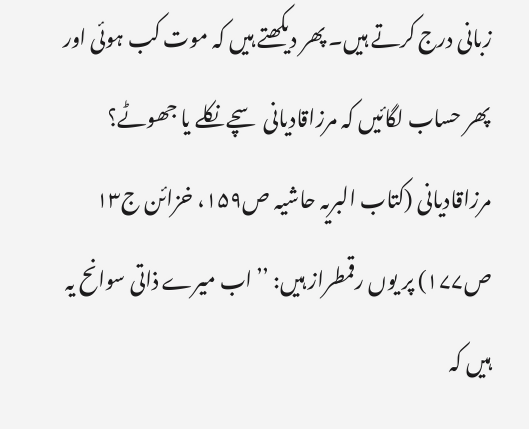زبانی درج کرتے ہیں۔ پھر دیکھتے ہیں کہ موت کب ہوئی اور پھر حساب لگائیں کہ مرزاقادیانی سچے نکلے یا جھوٹے؟
مرزاقادیانی (کتاب البریہ حاشیہ ص۱۵۹، خزائن ج۱۳ ص۱۷۷) پر یوں رقمطراز ہیں: ’’اب میرے ذاتی سوانح یہ ہیں کہ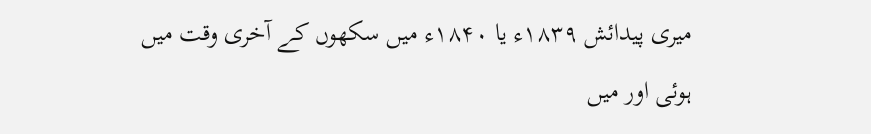میری پیدائش ۱۸۳۹ء یا ۱۸۴۰ء میں سکھوں کے آخری وقت میں ہوئی اور میں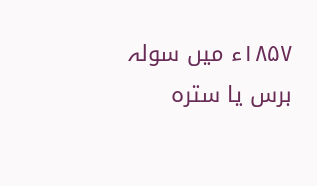۱۸۵۷ء میں سولہ برس یا سترہ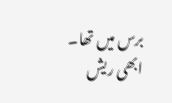برس میں تھا۔ ابھی ریش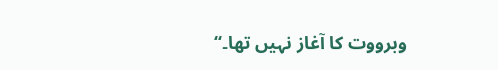وبرووت کا آغاز نہیں تھا۔‘‘